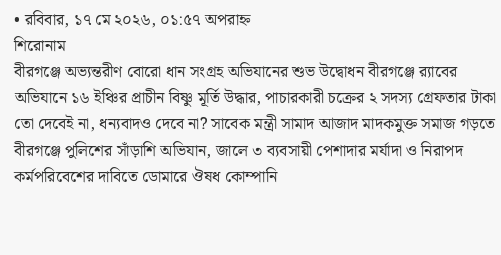• রবিবার, ১৭ মে ২০২৬, ০১:৫৭ অপরাহ্ন
শিরোনাম
বীরগঞ্জে অভ্যন্তরীণ বোরো ধান সংগ্রহ অভিযানের শুভ উদ্বোধন বীরগঞ্জে র‌্যাবের অভিযানে ১৬ ইঞ্চির প্রাচীন বিষ্ণু মূর্তি উদ্ধার, পাচারকারী চক্রের ২ সদস্য গ্রেফতার টাকা তো দেবেই না, ধন্যবাদও দেবে না? সাবেক মন্ত্রী সামাদ আজাদ মাদকমুক্ত সমাজ গড়তে বীরগঞ্জে পুলিশের সাঁড়াশি অভিযান, জালে ৩ ব্যবসায়ী পেশাদার মর্যাদা ও নিরাপদ কর্মপরিবেশের দাবিতে ডোমারে ঔষধ কোম্পানি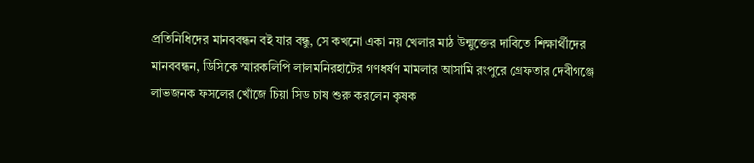প্রতিনিধিদের মানববন্ধন বই যার বন্ধু, সে কখনো একা নয় খেলার মাঠ উন্মুক্তের দাবিতে শিক্ষার্থীদের মানববন্ধন, ডিসিকে স্মারকলিপি লালমনিরহাটের গণধর্ষণ মামলার আসামি রংপুরে গ্রেফতার দেবীগঞ্জে লাভজনক ফসলের খোঁজে চিয়া সিড চাষ শুরু করলেন কৃষক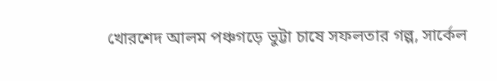খোরশেদ আলম পঞ্চগড়ে ভুট্টা চাষে সফলতার গল্প, সার্কেল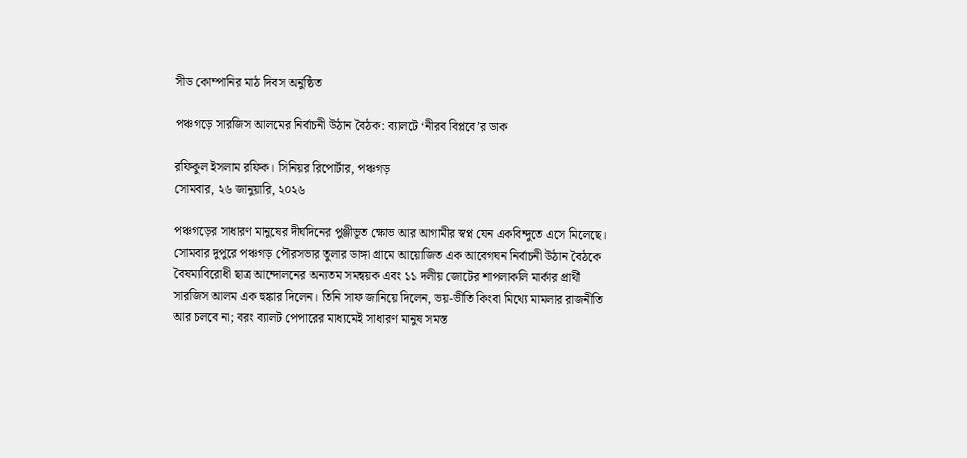সীড কোম্পানির মাঠ দিবস অনুষ্ঠিত

পঞ্চগড়ে সারজিস আলমের নির্বাচনী উঠান বৈঠক: ব্যালটে ‘নীরব বিপ্লবে’র ডাক

রফিকুল ইসলাম রফিক। সিনিয়র রিপোর্টার, পঞ্চগড়
সোমবার, ২৬ জানুয়ারি, ২০২৬

পঞ্চগড়ের সাধারণ মানুষের দীর্ঘদিনের পুঞ্জীভূত ক্ষোভ আর আগামীর স্বপ্ন যেন একবিন্দুতে এসে মিলেছে। সোমবার দুপুরে পঞ্চগড় পৌরসভার তুলার ডাঙ্গা গ্রামে আয়োজিত এক আবেগঘন নির্বাচনী উঠান বৈঠকে বৈষম্যবিরোধী ছাত্র আন্দোলনের অন্যতম সমন্বয়ক এবং ১১ দলীয় জোটের শাপলাকলি মার্কার প্রার্থী সারজিস আলম এক হুঙ্কার দিলেন। তিনি সাফ জানিয়ে দিলেন, ভয়-ভীতি কিংবা মিথ্যে মামলার রাজনীতি আর চলবে না; বরং ব্যালট পেপারের মাধ্যমেই সাধারণ মানুষ সমস্ত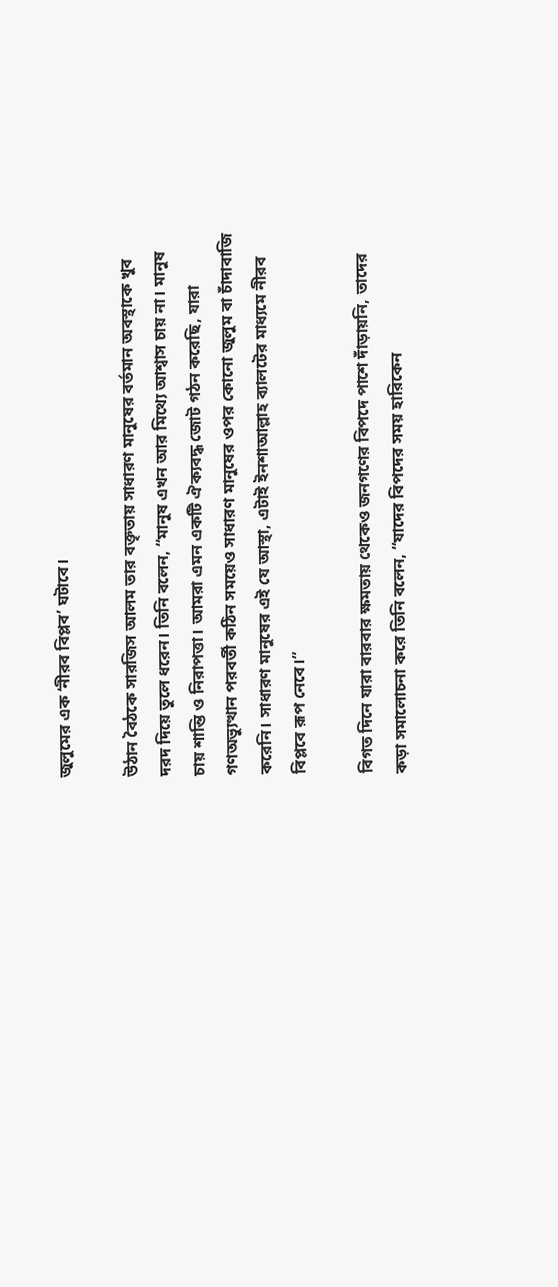জুলুমের এক ‘নীরব বিপ্লব’ ঘটাবে।

উঠান বৈঠকে সারজিস আলম তার বক্তৃতায় সাধারণ মানুষের বর্তমান অবস্থাকে খুব দরদ দিয়ে তুলে ধরেন। তিনি বলেন, “মানুষ এখন আর মিথ্যে আশ্বাস চায় না। মানুষ চায় শান্তি ও নিরাপত্তা। আমরা এমন একটি ঐক্যবদ্ধ জোট গঠন করেছি, যারা গণঅভ্যুত্থান পরবর্তী কঠিন সময়েও সাধারণ মানুষের ওপর কোনো জুলুম বা চাঁদাবাজি করেনি। সাধারণ মানুষের এই যে আস্থা, এটাই ইনশাআল্লাহ ব্যালটের মাধ্যমে নীরব বিপ্লবে রূপ নেবে।”

বিগত দিনে যারা বারবার ক্ষমতায় থেকেও জনগণের বিপদে পাশে দাঁড়ায়নি, তাদের কড়া সমালোচনা করে তিনি বলেন, “যাদের বিপদের সময় হারিকেন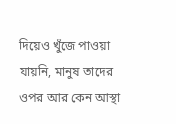দিয়েও খুঁজে পাওয়া যায়নি, মানুষ তাদের ওপর আর কেন আস্থা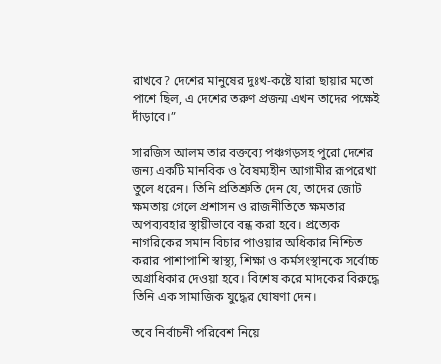রাখবে? দেশের মানুষের দুঃখ-কষ্টে যারা ছায়ার মতো পাশে ছিল, এ দেশের তরুণ প্রজন্ম এখন তাদের পক্ষেই দাঁড়াবে।”

সারজিস আলম তার বক্তব্যে পঞ্চগড়সহ পুরো দেশের জন্য একটি মানবিক ও বৈষম্যহীন আগামীর রূপরেখা তুলে ধরেন। তিনি প্রতিশ্রুতি দেন যে, তাদের জোট ক্ষমতায় গেলে প্রশাসন ও রাজনীতিতে ক্ষমতার অপব্যবহার স্থায়ীভাবে বন্ধ করা হবে। প্রত্যেক নাগরিকের সমান বিচার পাওয়ার অধিকার নিশ্চিত করার পাশাপাশি স্বাস্থ্য, শিক্ষা ও কর্মসংস্থানকে সর্বোচ্চ অগ্রাধিকার দেওয়া হবে। বিশেষ করে মাদকের বিরুদ্ধে তিনি এক সামাজিক যুদ্ধের ঘোষণা দেন।

তবে নির্বাচনী পরিবেশ নিয়ে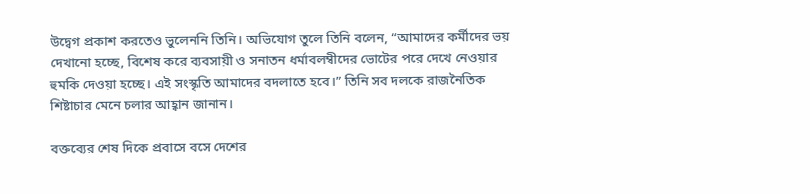উদ্বেগ প্রকাশ করতেও ভুলেননি তিনি। অভিযোগ তুলে তিনি বলেন, “আমাদের কর্মীদের ভয় দেখানো হচ্ছে, বিশেষ করে ব্যবসায়ী ও সনাতন ধর্মাবলম্বীদের ভোটের পরে দেখে নেওয়ার হুমকি দেওয়া হচ্ছে। এই সংস্কৃতি আমাদের বদলাতে হবে।” তিনি সব দলকে রাজনৈতিক শিষ্টাচার মেনে চলার আহ্বান জানান।

বক্তব্যের শেষ দিকে প্রবাসে বসে দেশের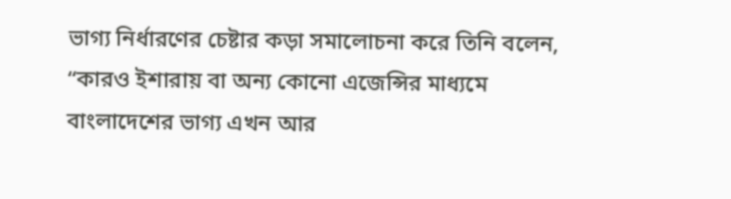ভাগ্য নির্ধারণের চেষ্টার কড়া সমালোচনা করে তিনি বলেন, “কারও ইশারায় বা অন্য কোনো এজেন্সির মাধ্যমে বাংলাদেশের ভাগ্য এখন আর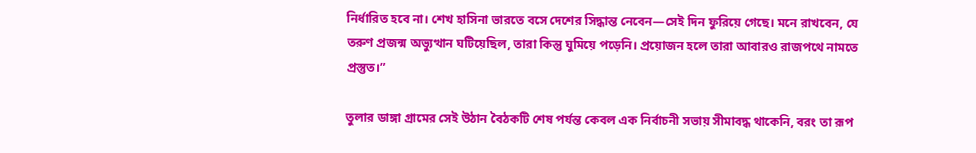নির্ধারিত হবে না। শেখ হাসিনা ভারতে বসে দেশের সিদ্ধান্ত নেবেন—সেই দিন ফুরিয়ে গেছে। মনে রাখবেন, যে তরুণ প্রজন্ম অভ্যুত্থান ঘটিয়েছিল, তারা কিন্তু ঘুমিয়ে পড়েনি। প্রয়োজন হলে তারা আবারও রাজপথে নামতে প্রস্তুত।”

তুলার ডাঙ্গা গ্রামের সেই উঠান বৈঠকটি শেষ পর্যন্ত কেবল এক নির্বাচনী সভায় সীমাবদ্ধ থাকেনি, বরং তা রূপ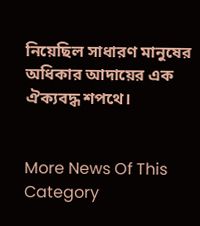নিয়েছিল সাধারণ মানুষের অধিকার আদায়ের এক ঐক্যবদ্ধ শপথে।


More News Of This Category